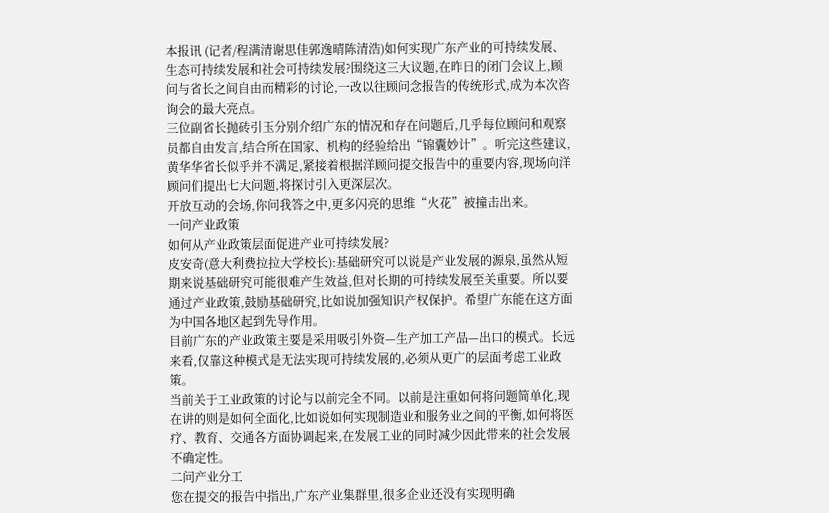本报讯 (记者/程满清谢思佳郭逸晴陈清浩)如何实现广东产业的可持续发展、生态可持续发展和社会可持续发展?围绕这三大议题,在昨日的闭门会议上,顾问与省长之间自由而精彩的讨论,一改以往顾问念报告的传统形式,成为本次咨询会的最大亮点。
三位副省长抛砖引玉分别介绍广东的情况和存在问题后,几乎每位顾问和观察员都自由发言,结合所在国家、机构的经验给出“锦囊妙计”。听完这些建议,黄华华省长似乎并不满足,紧接着根据洋顾问提交报告中的重要内容,现场向洋顾问们提出七大问题,将探讨引入更深层次。
开放互动的会场,你问我答之中,更多闪亮的思维“火花”被撞击出来。
一问产业政策
如何从产业政策层面促进产业可持续发展?
皮安奇(意大利费拉拉大学校长):基础研究可以说是产业发展的源泉,虽然从短期来说基础研究可能很难产生效益,但对长期的可持续发展至关重要。所以要通过产业政策,鼓励基础研究,比如说加强知识产权保护。希望广东能在这方面为中国各地区起到先导作用。
目前广东的产业政策主要是采用吸引外资—生产加工产品—出口的模式。长远来看,仅靠这种模式是无法实现可持续发展的,必须从更广的层面考虑工业政策。
当前关于工业政策的讨论与以前完全不同。以前是注重如何将问题简单化,现在讲的则是如何全面化,比如说如何实现制造业和服务业之间的平衡,如何将医疗、教育、交通各方面协调起来,在发展工业的同时减少因此带来的社会发展不确定性。
二问产业分工
您在提交的报告中指出,广东产业集群里,很多企业还没有实现明确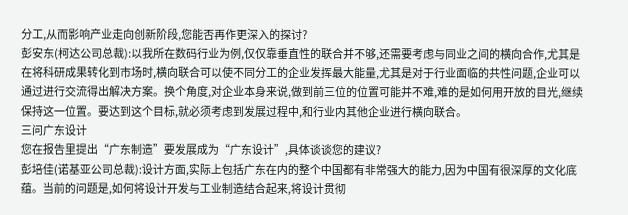分工,从而影响产业走向创新阶段,您能否再作更深入的探讨?
彭安东(柯达公司总裁):以我所在数码行业为例,仅仅靠垂直性的联合并不够,还需要考虑与同业之间的横向合作,尤其是在将科研成果转化到市场时,横向联合可以使不同分工的企业发挥最大能量,尤其是对于行业面临的共性问题,企业可以通过进行交流得出解决方案。换个角度,对企业本身来说,做到前三位的位置可能并不难,难的是如何用开放的目光,继续保持这一位置。要达到这个目标,就必须考虑到发展过程中,和行业内其他企业进行横向联合。
三问广东设计
您在报告里提出“广东制造”要发展成为“广东设计”,具体谈谈您的建议?
彭培佳(诺基亚公司总裁):设计方面,实际上包括广东在内的整个中国都有非常强大的能力,因为中国有很深厚的文化底蕴。当前的问题是,如何将设计开发与工业制造结合起来,将设计贯彻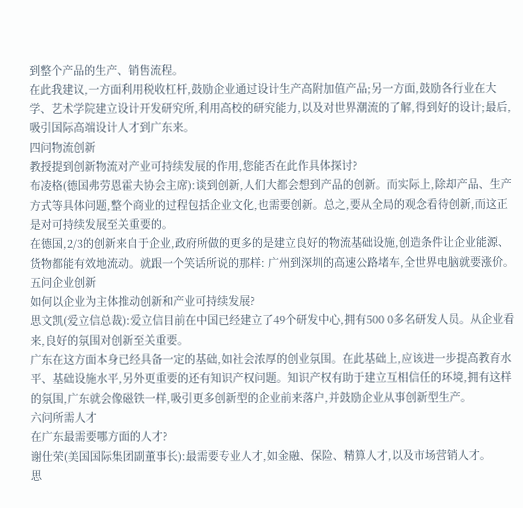到整个产品的生产、销售流程。
在此我建议,一方面利用税收杠杆,鼓励企业通过设计生产高附加值产品;另一方面,鼓励各行业在大学、艺术学院建立设计开发研究所,利用高校的研究能力,以及对世界潮流的了解,得到好的设计;最后,吸引国际高端设计人才到广东来。
四问物流创新
教授提到创新物流对产业可持续发展的作用,您能否在此作具体探讨?
布凌格(德国弗劳恩霍夫协会主席):谈到创新,人们大都会想到产品的创新。而实际上,除却产品、生产方式等具体问题,整个商业的过程包括企业文化,也需要创新。总之,要从全局的观念看待创新,而这正是对可持续发展至关重要的。
在德国,2/3的创新来自于企业,政府所做的更多的是建立良好的物流基础设施,创造条件让企业能源、货物都能有效地流动。就跟一个笑话所说的那样: 广州到深圳的高速公路堵车,全世界电脑就要涨价。
五问企业创新
如何以企业为主体推动创新和产业可持续发展?
思文凯(爱立信总裁):爱立信目前在中国已经建立了49个研发中心,拥有500 0多名研发人员。从企业看来,良好的氛围对创新至关重要。
广东在这方面本身已经具备一定的基础,如社会浓厚的创业氛围。在此基础上,应该进一步提高教育水平、基础设施水平,另外更重要的还有知识产权问题。知识产权有助于建立互相信任的环境,拥有这样的氛围,广东就会像磁铁一样,吸引更多创新型的企业前来落户,并鼓励企业从事创新型生产。
六问所需人才
在广东最需要哪方面的人才?
谢仕荣(美国国际集团副董事长):最需要专业人才,如金融、保险、精算人才,以及市场营销人才。
思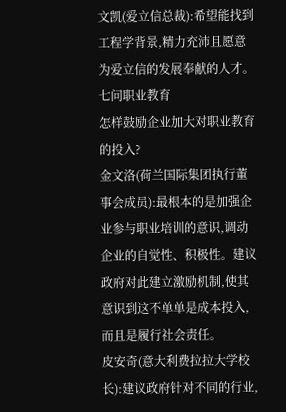文凯(爱立信总裁):希望能找到工程学背景,精力充沛且愿意为爱立信的发展奉献的人才。
七问职业教育
怎样鼓励企业加大对职业教育的投入?
金文洛(荷兰国际集团执行董事会成员):最根本的是加强企业参与职业培训的意识,调动企业的自觉性、积极性。建议政府对此建立激励机制,使其意识到这不单单是成本投入,而且是履行社会责任。
皮安奇(意大利费拉拉大学校长):建议政府针对不同的行业,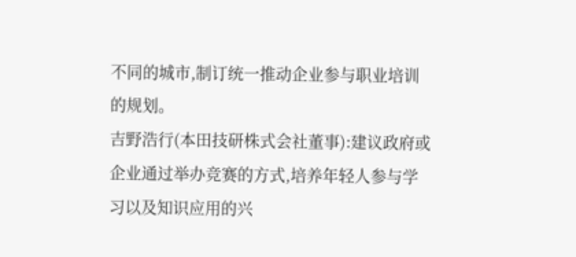不同的城市,制订统一推动企业参与职业培训的规划。
吉野浩行(本田技研株式会社董事):建议政府或企业通过举办竞赛的方式,培养年轻人参与学习以及知识应用的兴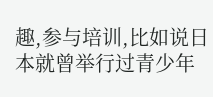趣,参与培训,比如说日本就曾举行过青少年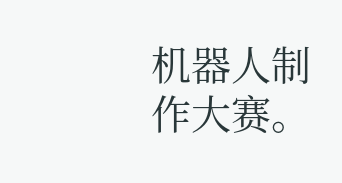机器人制作大赛。